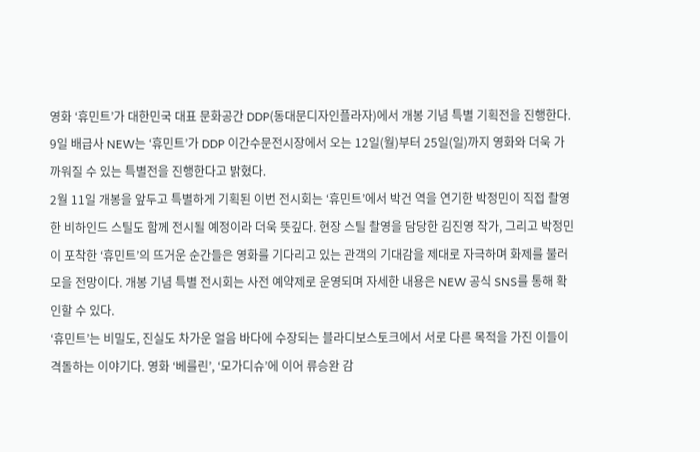영화 ‘휴민트’가 대한민국 대표 문화공간 DDP(동대문디자인플라자)에서 개봉 기념 특별 기획전을 진행한다.
9일 배급사 NEW는 ‘휴민트’가 DDP 이간수문전시장에서 오는 12일(월)부터 25일(일)까지 영화와 더욱 가까워질 수 있는 특별전을 진행한다고 밝혔다.
2월 11일 개봉을 앞두고 특별하게 기획된 이번 전시회는 ‘휴민트’에서 박건 역을 연기한 박정민이 직접 촬영한 비하인드 스틸도 함께 전시될 예정이라 더욱 뜻깊다. 현장 스틸 촬영을 담당한 김진영 작가, 그리고 박정민이 포착한 ‘휴민트’의 뜨거운 순간들은 영화를 기다리고 있는 관객의 기대감을 제대로 자극하며 화제를 불러모을 전망이다. 개봉 기념 특별 전시회는 사전 예약제로 운영되며 자세한 내용은 NEW 공식 SNS를 통해 확인할 수 있다.
‘휴민트’는 비밀도, 진실도 차가운 얼음 바다에 수장되는 블라디보스토크에서 서로 다른 목적을 가진 이들이 격돌하는 이야기다. 영화 ‘베를린’, ‘모가디슈’에 이어 류승완 감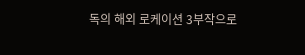독의 해외 로케이션 3부작으로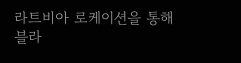라트비아 로케이션을 통해 블라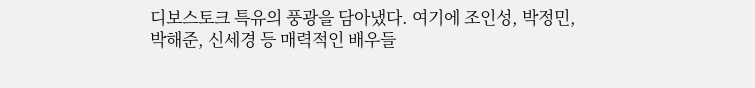디보스토크 특유의 풍광을 담아냈다. 여기에 조인성, 박정민, 박해준, 신세경 등 매력적인 배우들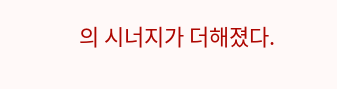의 시너지가 더해졌다.